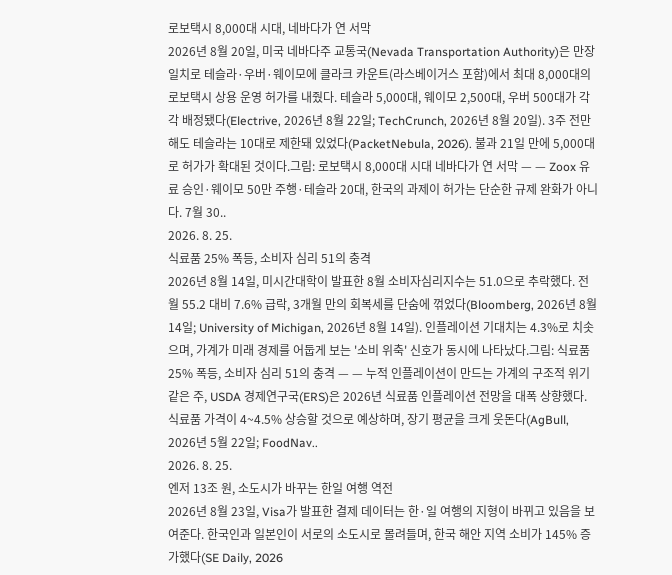로보택시 8,000대 시대, 네바다가 연 서막
2026년 8월 20일, 미국 네바다주 교통국(Nevada Transportation Authority)은 만장일치로 테슬라·우버·웨이모에 클라크 카운트(라스베이거스 포함)에서 최대 8,000대의 로보택시 상용 운영 허가를 내줬다. 테슬라 5,000대, 웨이모 2,500대, 우버 500대가 각각 배정됐다(Electrive, 2026년 8월 22일; TechCrunch, 2026년 8월 20일). 3주 전만 해도 테슬라는 10대로 제한돼 있었다(PacketNebula, 2026). 불과 21일 만에 5,000대로 허가가 확대된 것이다.그림: 로보택시 8,000대 시대 네바다가 연 서막 — — Zoox 유료 승인·웨이모 50만 주행·테슬라 20대, 한국의 과제이 허가는 단순한 규제 완화가 아니다. 7월 30..
2026. 8. 25.
식료품 25% 폭등, 소비자 심리 51의 충격
2026년 8월 14일, 미시간대학이 발표한 8월 소비자심리지수는 51.0으로 추락했다. 전월 55.2 대비 7.6% 급락, 3개월 만의 회복세를 단숨에 꺾었다(Bloomberg, 2026년 8월 14일; University of Michigan, 2026년 8월 14일). 인플레이션 기대치는 4.3%로 치솟으며, 가계가 미래 경제를 어둡게 보는 '소비 위축' 신호가 동시에 나타났다.그림: 식료품 25% 폭등, 소비자 심리 51의 충격 — — 누적 인플레이션이 만드는 가계의 구조적 위기같은 주, USDA 경제연구국(ERS)은 2026년 식료품 인플레이션 전망을 대폭 상향했다. 식료품 가격이 4~4.5% 상승할 것으로 예상하며, 장기 평균을 크게 웃돈다(AgBull, 2026년 5월 22일; FoodNav..
2026. 8. 25.
엔저 13조 원, 소도시가 바꾸는 한일 여행 역전
2026년 8월 23일, Visa가 발표한 결제 데이터는 한·일 여행의 지형이 바뀌고 있음을 보여준다. 한국인과 일본인이 서로의 소도시로 몰려들며, 한국 해안 지역 소비가 145% 증가했다(SE Daily, 2026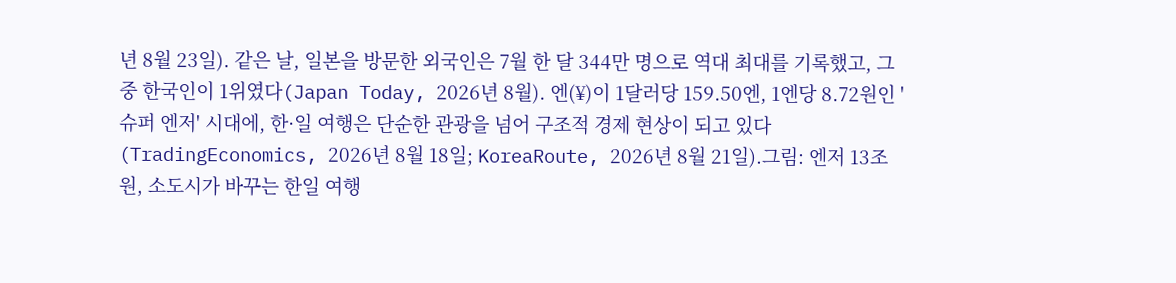년 8월 23일). 같은 날, 일본을 방문한 외국인은 7월 한 달 344만 명으로 역대 최대를 기록했고, 그중 한국인이 1위였다(Japan Today, 2026년 8월). 엔(¥)이 1달러당 159.50엔, 1엔당 8.72원인 '슈퍼 엔저' 시대에, 한·일 여행은 단순한 관광을 넘어 구조적 경제 현상이 되고 있다(TradingEconomics, 2026년 8월 18일; KoreaRoute, 2026년 8월 21일).그림: 엔저 13조 원, 소도시가 바꾸는 한일 여행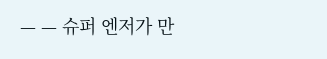— — 슈퍼 엔저가 만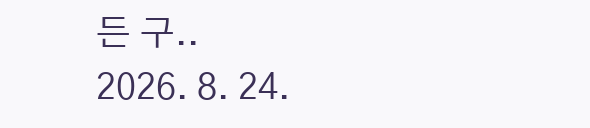든 구..
2026. 8. 24.